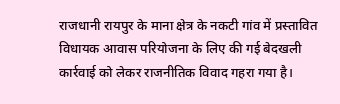राजधानी रायपुर के माना क्षेत्र के नकटी गांव में प्रस्तावित विधायक आवास परियोजना के लिए की गई बेदखली कार्रवाई को लेकर राजनीतिक विवाद गहरा गया है।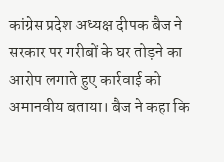कांग्रेस प्रदेश अध्यक्ष दीपक बैज ने सरकार पर गरीबों के घर तोड़ने का आरोप लगाते हुए कार्रवाई को अमानवीय बताया। बैज ने कहा कि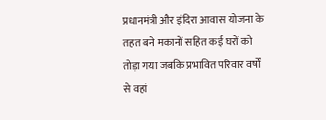प्रधानमंत्री और इंदिरा आवास योजना के तहत बने मकानों सहित कई घरों को तोड़ा गया जबकि प्रभावित परिवार वर्षों से वहां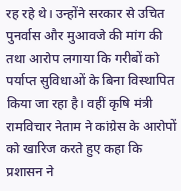रह रहे थे। उन्होंने सरकार से उचित पुनर्वास और मुआवजे की मांग की तथा आरोप लगाया कि गरीबों को पर्याप्त सुविधाओं के बिना विस्थापित किया जा रहा है। वहीं कृषि मंत्री रामविचार नेताम ने कांग्रेस के आरोपों को खारिज करते हुए कहा कि प्रशासन ने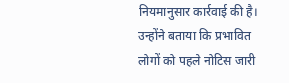नियमानुसार कार्रवाई की है। उन्होंने बताया कि प्रभावित लोगों को पहले नोटिस जारी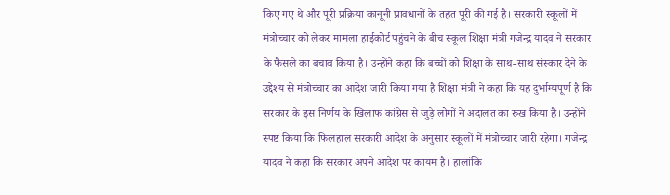किए गए थे और पूरी प्रक्रिया कानूनी प्रावधानों के तहत पूरी की गई है। सरकारी स्कूलों में मंत्रोच्चार को लेकर मामला हाईकोर्ट पहुंचने के बीच स्कूल शिक्षा मंत्री गजेन्द्र यादव ने सरकार के फैसले का बचाव किया है। उन्होंने कहा कि बच्चों को शिक्षा के साथ-साथ संस्कार देने के उद्देश्य से मंत्रोच्चार का आदेश जारी किया गया है शिक्षा मंत्री ने कहा कि यह दुर्भाग्यपूर्ण है कि सरकार के इस निर्णय के खिलाफ कांग्रेस से जुड़े लोगों ने अदालत का रुख किया है। उन्होंने स्पष्ट किया कि फिलहाल सरकारी आदेश के अनुसार स्कूलों में मंत्रोच्चार जारी रहेगा। गजेन्द्र यादव ने कहा कि सरकार अपने आदेश पर कायम है। हालांकि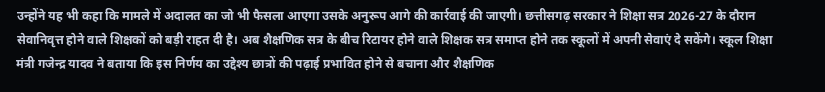उन्होंने यह भी कहा कि मामले में अदालत का जो भी फैसला आएगा उसके अनुरूप आगे की कार्रवाई की जाएगी। छत्तीसगढ़ सरकार ने शिक्षा सत्र 2026-27 के दौरान सेवानिवृत्त होने वाले शिक्षकों को बड़ी राहत दी है। अब शैक्षणिक सत्र के बीच रिटायर होने वाले शिक्षक सत्र समाप्त होने तक स्कूलों में अपनी सेवाएं दे सकेंगे। स्कूल शिक्षा मंत्री गजेन्द्र यादव ने बताया कि इस निर्णय का उद्देश्य छात्रों की पढ़ाई प्रभावित होने से बचाना और शैक्षणिक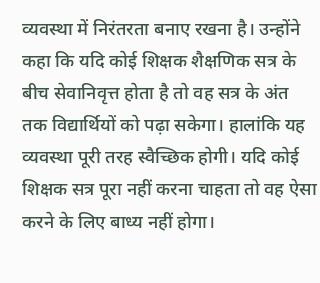व्यवस्था में निरंतरता बनाए रखना है। उन्होंने कहा कि यदि कोई शिक्षक शैक्षणिक सत्र के बीच सेवानिवृत्त होता है तो वह सत्र के अंत तक विद्यार्थियों को पढ़ा सकेगा। हालांकि यह व्यवस्था पूरी तरह स्वैच्छिक होगी। यदि कोई शिक्षक सत्र पूरा नहीं करना चाहता तो वह ऐसा करने के लिए बाध्य नहीं होगा।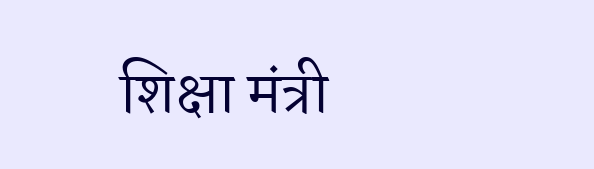शिक्षा मंत्री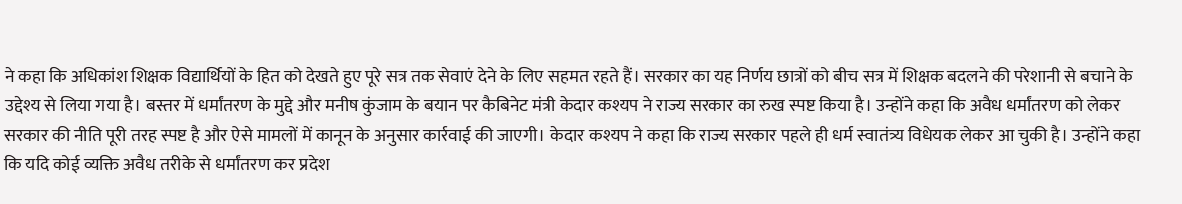ने कहा कि अधिकांश शिक्षक विद्यार्थियों के हित को देखते हुए पूरे सत्र तक सेवाएं देने के लिए सहमत रहते हैं। सरकार का यह निर्णय छात्रों को बीच सत्र में शिक्षक बदलने की परेशानी से बचाने के उद्देश्य से लिया गया है। बस्तर में धर्मांतरण के मुद्दे और मनीष कुंजाम के बयान पर कैबिनेट मंत्री केदार कश्यप ने राज्य सरकार का रुख स्पष्ट किया है। उन्होंने कहा कि अवैध धर्मांतरण को लेकर सरकार की नीति पूरी तरह स्पष्ट है और ऐसे मामलों में कानून के अनुसार कार्रवाई की जाएगी। केदार कश्यप ने कहा कि राज्य सरकार पहले ही धर्म स्वातंत्र्य विधेयक लेकर आ चुकी है। उन्होंने कहा कि यदि कोई व्यक्ति अवैध तरीके से धर्मांतरण कर प्रदेश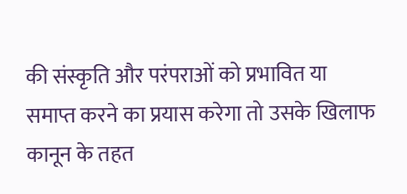की संस्कृति और परंपराओं को प्रभावित या समाप्त करने का प्रयास करेगा तो उसके खिलाफ कानून के तहत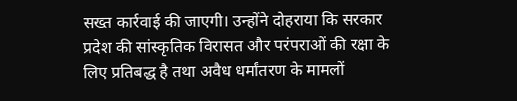सख्त कार्रवाई की जाएगी। उन्होंने दोहराया कि सरकार प्रदेश की सांस्कृतिक विरासत और परंपराओं की रक्षा के लिए प्रतिबद्ध है तथा अवैध धर्मांतरण के मामलों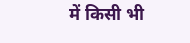में किसी भी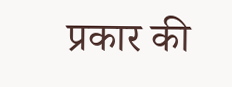प्रकार की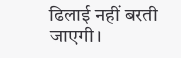ढिलाई नहीं बरती जाएगी।